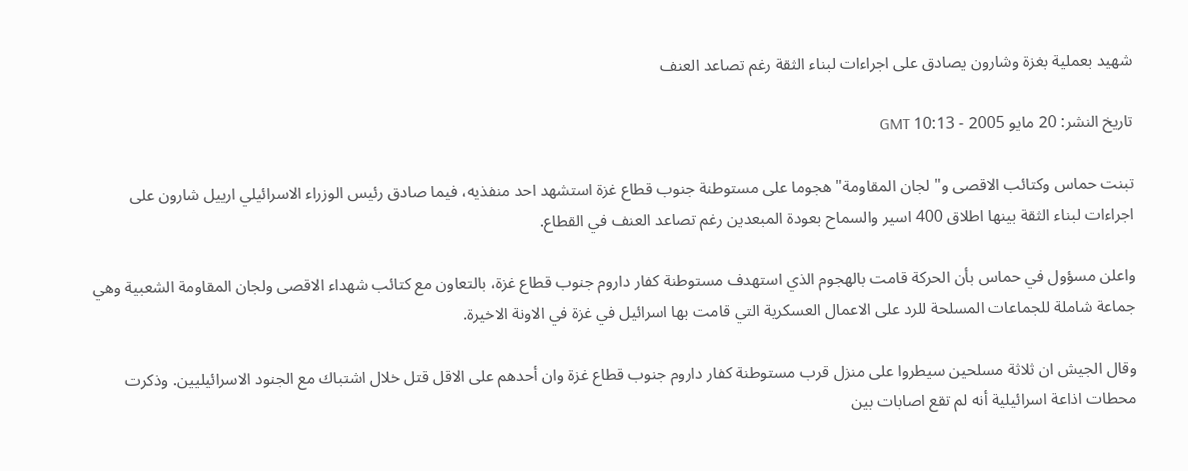شهيد بعملية بغزة وشارون يصادق على اجراءات لبناء الثقة رغم تصاعد العنف

تاريخ النشر: 20 مايو 2005 - 10:13 GMT

تبنت حماس وكتائب الاقصى و"لجان المقاومة" هجوما على مستوطنة جنوب قطاع غزة استشهد احد منفذيه، فيما صادق رئيس الوزراء الاسرائيلي ارييل شارون على اجراءات لبناء الثقة بينها اطلاق 400 اسير والسماح بعودة المبعدين رغم تصاعد العنف في القطاع.

واعلن مسؤول في حماس بأن الحركة قامت بالهجوم الذي استهدف مستوطنة كفار داروم جنوب قطاع غزة، بالتعاون مع كتائب شهداء الاقصى ولجان المقاومة الشعبية وهي جماعة شاملة للجماعات المسلحة للرد على الاعمال العسكرية التي قامت بها اسرائيل في غزة في الاونة الاخيرة.

وقال الجيش ان ثلاثة مسلحين سيطروا على منزل قرب مستوطنة كفار داروم جنوب قطاع غزة وان أحدهم على الاقل قتل خلال اشتباك مع الجنود الاسرائيليين. وذكرت محطات اذاعة اسرائيلية أنه لم تقع اصابات بين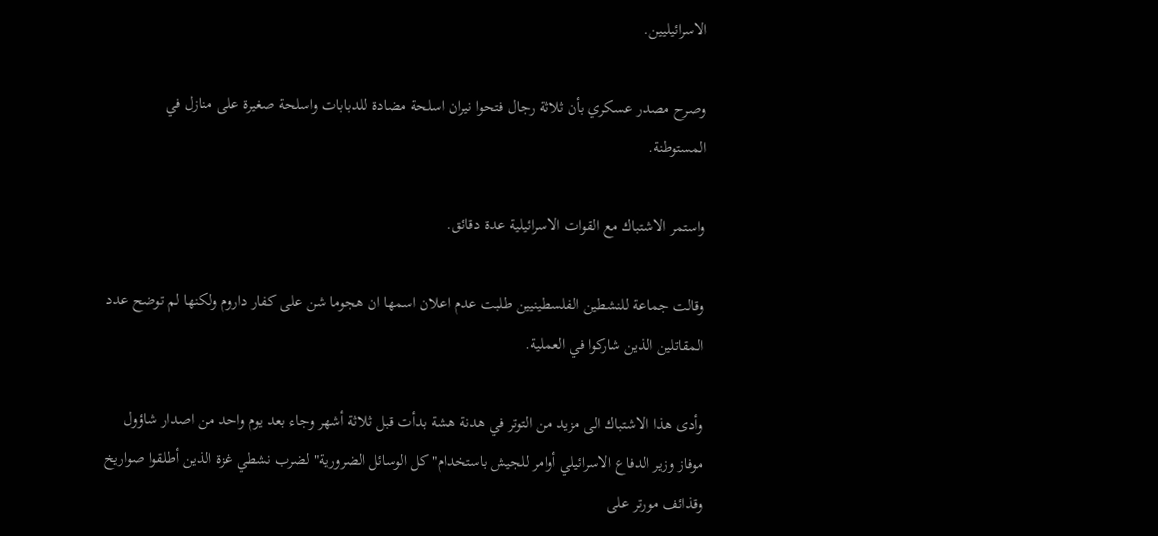الاسرائيليين.

وصرح مصدر عسكري بأن ثلاثة رجال فتحوا نيران اسلحة مضادة للدبابات واسلحة صغيرة على منازل في المستوطنة.

واستمر الاشتباك مع القوات الاسرائيلية عدة دقائق.

وقالت جماعة للنشطين الفلسطينيين طلبت عدم اعلان اسمها ان هجوما شن على كفار داروم ولكنها لم توضح عدد المقاتلين الذين شاركوا في العملية.

وأدى هذا الاشتباك الى مزيد من التوتر في هدنة هشة بدأت قبل ثلاثة أشهر وجاء بعد يوم واحد من اصدار شاؤول موفاز وزير الدفاع الاسرائيلي أوامر للجيش باستخدام"كل الوسائل الضرورية" لضرب نشطي غزة الذين أطلقوا صواريخ وقذائف مورتر على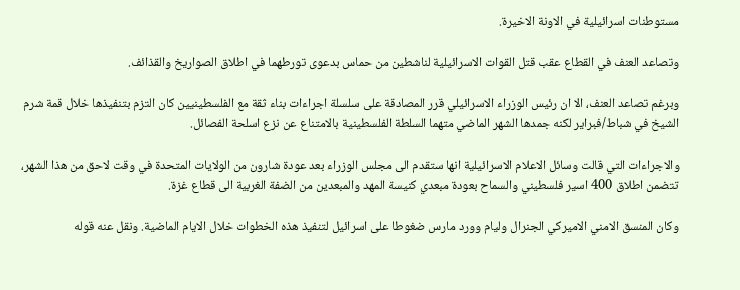مستوطنات اسرائيلية في الاونة الاخيرة.

وتصاعد العنف في القطاع عقب قتل القوات الاسرائيلية لناشطين من حماس بدعوى تورطهما في اطلاق الصواريخ والقذائف.

وبرغم تصاعد العنف، الا ان رئيس الوزراء الاسرائيلي قرر المصادقة على سلسلة اجراءات بناء ثقة مع الفلسطينيين كان التزم بتنفيذها خلال قمة شرم الشيخ في شباط/فبراير لكنه جمدها الشهر الماضي متهما السلطة الفلسطينية بالامتناع عن نزع اسلحة الفصائل.

والاجراءات التي قالت وسائل الاعلام الاسرائيلية انها ستقدم الى مجلس الوزراء بعد عودة شارون من الولايات المتحدة في وقت لاحق من هذا الشهر، تتضمن اطلاق 400 اسير فلسطيني والسماح بعودة مبعدي كنيسة المهد والمبعدين من الضفة الغربية الى قطاع غزة.

وكان المنسق الامني الاميركي الجنرال وليام وورد مارس ضغوطا على اسرائيل لتنفيذ هذه الخطوات خلال الايام الماضية. ونقل عنه قوله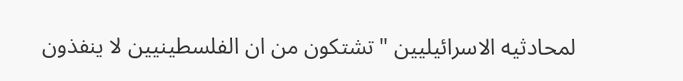لمحادثيه الاسرائيليين "تشتكون من ان الفلسطينيين لا ينفذون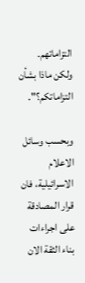التزاماتهم. ولكن ماذا بشأن التزاماتكم؟".

وبحسب وسائل الاعلام الاسرائيلية، فان قرار المصادقة على اجراءات بناء الثقة الان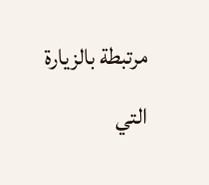مرتبطة بالزيارة التي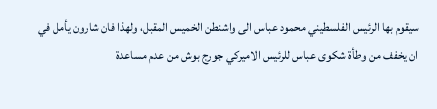سيقوم بها الرئيس الفلسطيني محمود عباس الى واشنطن الخميس المقبل، ولهذا فان شارون يأمل في ان يخفف من وطأة شكوى عباس للرئيس الاميركي جورج بوش من عدم مساعدة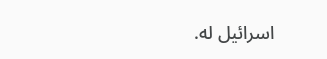اسرائيل له.